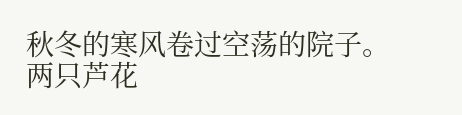秋冬的寒风卷过空荡的院子。
两只芦花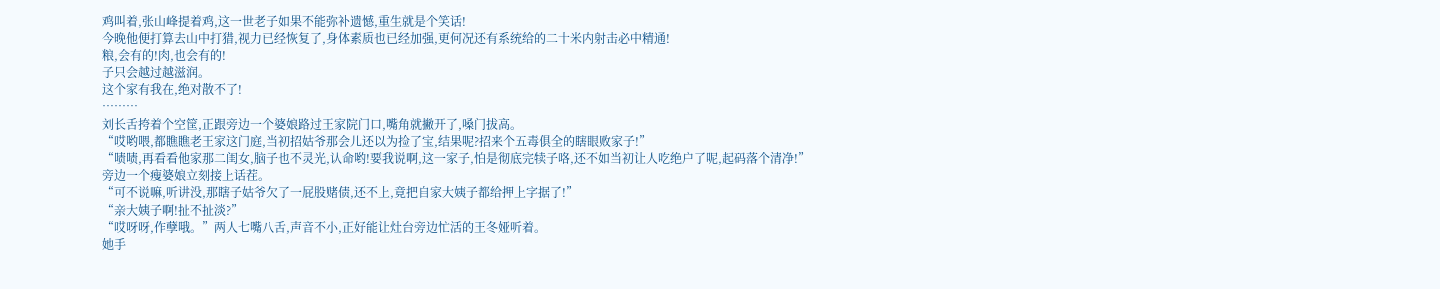鸡叫着,张山峰提着鸡,这一世老子如果不能弥补遗憾,重生就是个笑话!
今晚他便打算去山中打猎,视力已经恢复了,身体素质也已经加强,更何况还有系统给的二十米内射击必中精通!
粮,会有的!肉,也会有的!
子只会越过越滋润。
这个家有我在,绝对散不了!
………
刘长舌挎着个空筐,正跟旁边一个婆娘路过王家院门口,嘴角就撇开了,嗓门拔高。
“哎哟喂,都瞧瞧老王家这门庭,当初招姑爷那会儿还以为捡了宝,结果呢?招来个五毒俱全的瞎眼败家子!”
“啧啧,再看看他家那二闺女,脑子也不灵光,认命哟!要我说啊,这一家子,怕是彻底完犊子咯,还不如当初让人吃绝户了呢,起码落个清净!”
旁边一个瘦婆娘立刻接上话茬。
“可不说嘛,听讲没,那瞎子姑爷欠了一屁股赌债,还不上,竟把自家大姨子都给押上字据了!”
“亲大姨子啊!扯不扯淡?”
“哎呀呀,作孽哦。”两人七嘴八舌,声音不小,正好能让灶台旁边忙活的王冬娅听着。
她手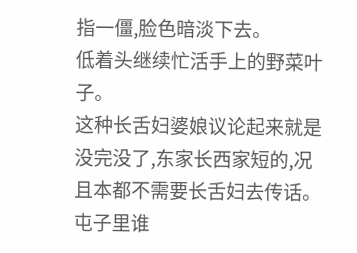指一僵,脸色暗淡下去。
低着头继续忙活手上的野菜叶子。
这种长舌妇婆娘议论起来就是没完没了,东家长西家短的,况且本都不需要长舌妇去传话。
屯子里谁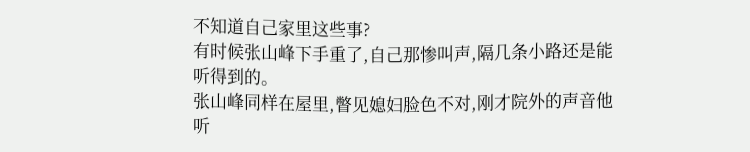不知道自己家里这些事?
有时候张山峰下手重了,自己那惨叫声,隔几条小路还是能听得到的。
张山峰同样在屋里,瞥见媳妇脸色不对,刚才院外的声音他听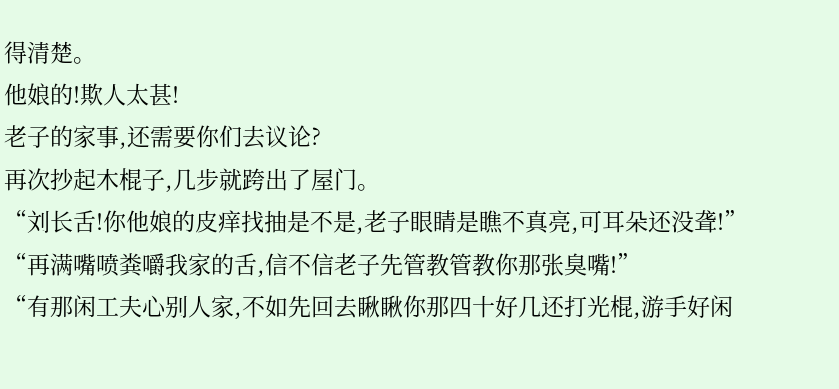得清楚。
他娘的!欺人太甚!
老子的家事,还需要你们去议论?
再次抄起木棍子,几步就跨出了屋门。
“刘长舌!你他娘的皮痒找抽是不是,老子眼睛是瞧不真亮,可耳朵还没聋!”
“再满嘴喷粪嚼我家的舌,信不信老子先管教管教你那张臭嘴!”
“有那闲工夫心别人家,不如先回去瞅瞅你那四十好几还打光棍,游手好闲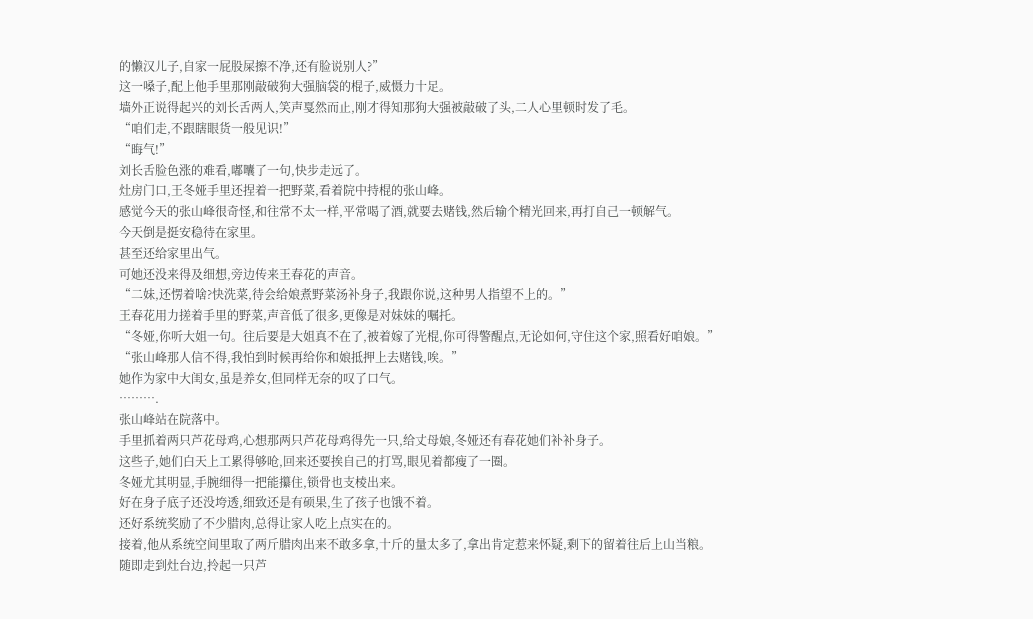的懒汉儿子,自家一屁股屎擦不净,还有脸说别人?”
这一嗓子,配上他手里那刚敲破狗大强脑袋的棍子,威慑力十足。
墙外正说得起兴的刘长舌两人,笑声戛然而止,刚才得知那狗大强被敲破了头,二人心里顿时发了毛。
“咱们走,不跟瞎眼货一般见识!”
“晦气!”
刘长舌脸色涨的难看,嘟囔了一句,快步走远了。
灶房门口,王冬娅手里还捏着一把野菜,看着院中持棍的张山峰。
感觉今天的张山峰很奇怪,和往常不太一样,平常喝了酒,就要去赌钱,然后输个精光回来,再打自己一顿解气。
今天倒是挺安稳待在家里。
甚至还给家里出气。
可她还没来得及细想,旁边传来王春花的声音。
“二妹,还愣着啥?快洗菜,待会给娘煮野菜汤补身子,我跟你说,这种男人指望不上的。”
王春花用力搓着手里的野菜,声音低了很多,更像是对妹妹的嘱托。
“冬娅,你听大姐一句。往后要是大姐真不在了,被着嫁了光棍,你可得警醒点,无论如何,守住这个家,照看好咱娘。”
“张山峰那人信不得,我怕到时候再给你和娘抵押上去赌钱,唉。”
她作为家中大闺女,虽是养女,但同样无奈的叹了口气。
……….
张山峰站在院落中。
手里抓着两只芦花母鸡,心想那两只芦花母鸡得先一只,给丈母娘,冬娅还有春花她们补补身子。
这些子,她们白天上工累得够呛,回来还要挨自己的打骂,眼见着都瘦了一圈。
冬娅尤其明显,手腕细得一把能攥住,锁骨也支棱出来。
好在身子底子还没垮透,细致还是有硕果,生了孩子也饿不着。
还好系统奖励了不少腊肉,总得让家人吃上点实在的。
接着,他从系统空间里取了两斤腊肉出来不敢多拿,十斤的量太多了,拿出肯定惹来怀疑,剩下的留着往后上山当粮。
随即走到灶台边,拎起一只芦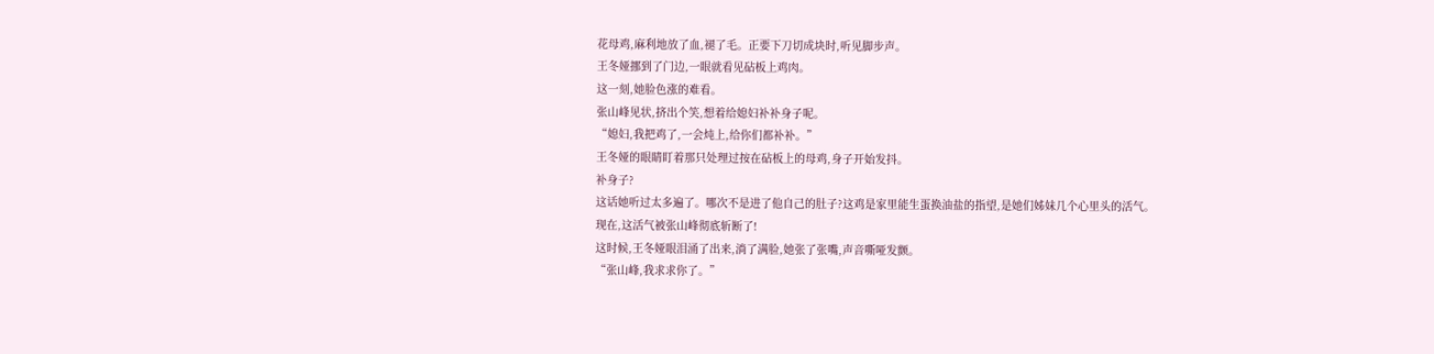花母鸡,麻利地放了血,褪了毛。正要下刀切成块时,听见脚步声。
王冬娅挪到了门边,一眼就看见砧板上鸡肉。
这一刻,她脸色涨的难看。
张山峰见状,挤出个笑,想着给媳妇补补身子呢。
“媳妇,我把鸡了,一会炖上,给你们都补补。”
王冬娅的眼睛盯着那只处理过按在砧板上的母鸡,身子开始发抖。
补身子?
这话她听过太多遍了。哪次不是进了他自己的肚子?这鸡是家里能生蛋换油盐的指望,是她们姊妹几个心里头的活气。
现在,这活气被张山峰彻底斩断了!
这时候,王冬娅眼泪涌了出来,淌了满脸,她张了张嘴,声音嘶哑发颤。
“张山峰,我求求你了。”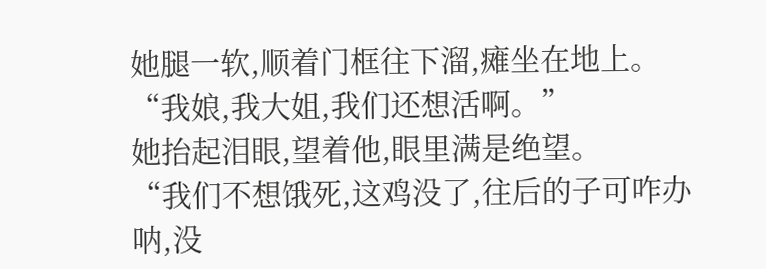她腿一软,顺着门框往下溜,瘫坐在地上。
“我娘,我大姐,我们还想活啊。”
她抬起泪眼,望着他,眼里满是绝望。
“我们不想饿死,这鸡没了,往后的子可咋办呐,没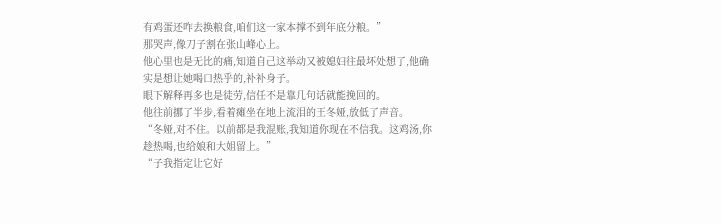有鸡蛋还咋去换粮食,咱们这一家本撑不到年底分粮。”
那哭声,像刀子割在张山峰心上。
他心里也是无比的痛,知道自己这举动又被媳妇往最坏处想了,他确实是想让她喝口热乎的,补补身子。
眼下解释再多也是徒劳,信任不是靠几句话就能挽回的。
他往前挪了半步,看着瘫坐在地上流泪的王冬娅,放低了声音。
“冬娅,对不住。以前都是我混账,我知道你现在不信我。这鸡汤,你趁热喝,也给娘和大姐留上。”
“子我指定让它好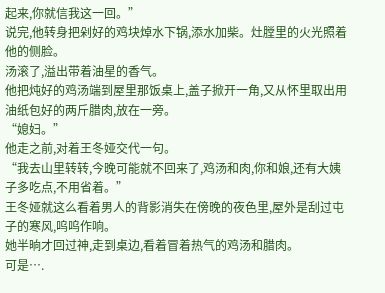起来,你就信我这一回。”
说完,他转身把剁好的鸡块焯水下锅,添水加柴。灶膛里的火光照着他的侧脸。
汤滚了,溢出带着油星的香气。
他把炖好的鸡汤端到屋里那饭桌上,盖子掀开一角,又从怀里取出用油纸包好的两斤腊肉,放在一旁。
“媳妇。”
他走之前,对着王冬娅交代一句。
“我去山里转转,今晚可能就不回来了,鸡汤和肉,你和娘,还有大姨子多吃点,不用省着。”
王冬娅就这么看着男人的背影消失在傍晚的夜色里,屋外是刮过屯子的寒风,呜呜作响。
她半晌才回过神,走到桌边,看着冒着热气的鸡汤和腊肉。
可是….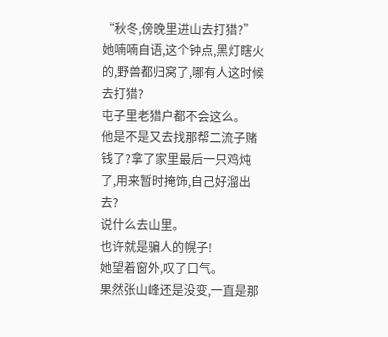“秋冬,傍晚里进山去打猎?”
她喃喃自语,这个钟点,黑灯瞎火的,野兽都归窝了,哪有人这时候去打猎?
屯子里老猎户都不会这么。
他是不是又去找那帮二流子赌钱了?拿了家里最后一只鸡炖了,用来暂时掩饰,自己好溜出去?
说什么去山里。
也许就是骗人的幌子!
她望着窗外,叹了口气。
果然张山峰还是没变,一直是那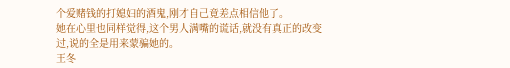个爱赌钱的打媳妇的酒鬼,刚才自己竟差点相信他了。
她在心里也同样觉得,这个男人满嘴的谎话,就没有真正的改变过,说的全是用来蒙骗她的。
王冬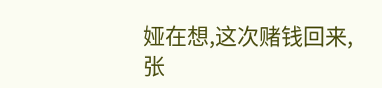娅在想,这次赌钱回来,张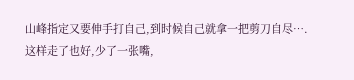山峰指定又要伸手打自己,到时候自己就拿一把剪刀自尽….
这样走了也好,少了一张嘴,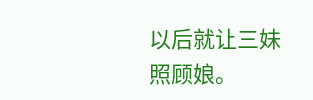以后就让三妹照顾娘。